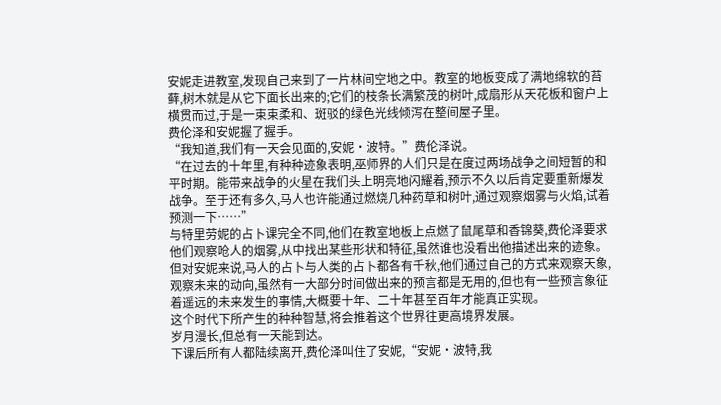安妮走进教室,发现自己来到了一片林间空地之中。教室的地板变成了满地绵软的苔藓,树木就是从它下面长出来的;它们的枝条长满繁茂的树叶,成扇形从天花板和窗户上横贯而过,于是一束束柔和、斑驳的绿色光线倾泻在整间屋子里。
费伦泽和安妮握了握手。
“我知道,我们有一天会见面的,安妮·波特。”费伦泽说。
“在过去的十年里,有种种迹象表明,巫师界的人们只是在度过两场战争之间短暂的和平时期。能带来战争的火星在我们头上明亮地闪耀着,预示不久以后肯定要重新爆发战争。至于还有多久,马人也许能通过燃烧几种药草和树叶,通过观察烟雾与火焰,试着预测一下……”
与特里劳妮的占卜课完全不同,他们在教室地板上点燃了鼠尾草和香锦葵,费伦泽要求他们观察呛人的烟雾,从中找出某些形状和特征,虽然谁也没看出他描述出来的迹象。
但对安妮来说,马人的占卜与人类的占卜都各有千秋,他们通过自己的方式来观察天象,观察未来的动向,虽然有一大部分时间做出来的预言都是无用的,但也有一些预言象征着遥远的未来发生的事情,大概要十年、二十年甚至百年才能真正实现。
这个时代下所产生的种种智慧,将会推着这个世界往更高境界发展。
岁月漫长,但总有一天能到达。
下课后所有人都陆续离开,费伦泽叫住了安妮,“安妮·波特,我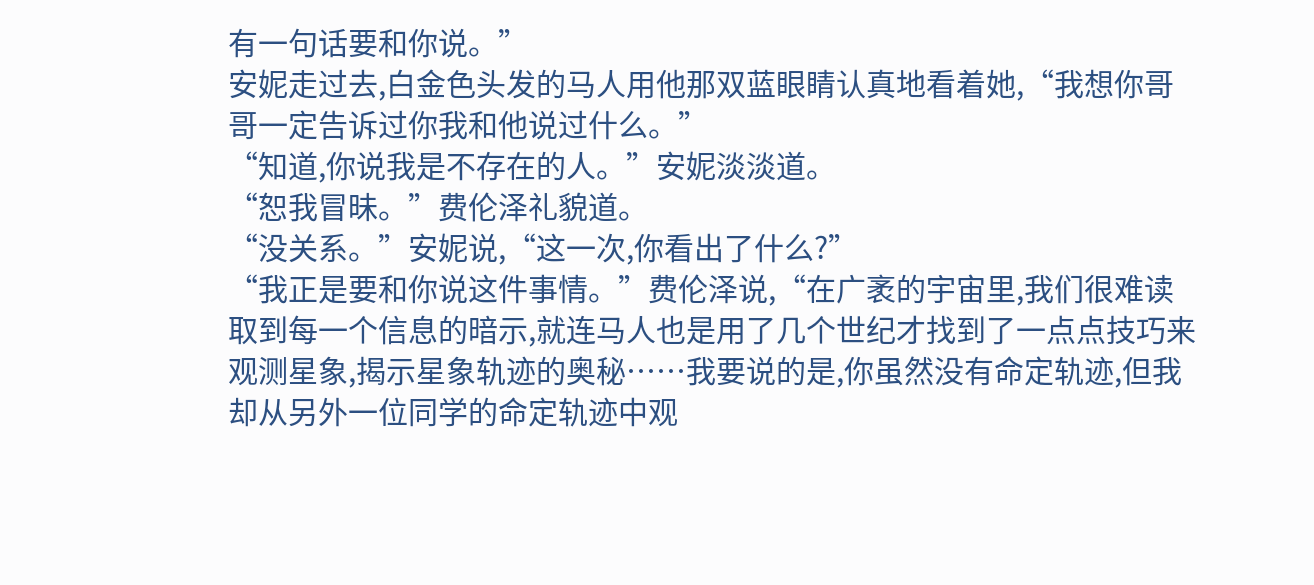有一句话要和你说。”
安妮走过去,白金色头发的马人用他那双蓝眼睛认真地看着她,“我想你哥哥一定告诉过你我和他说过什么。”
“知道,你说我是不存在的人。”安妮淡淡道。
“恕我冒昧。”费伦泽礼貌道。
“没关系。”安妮说,“这一次,你看出了什么?”
“我正是要和你说这件事情。”费伦泽说,“在广袤的宇宙里,我们很难读取到每一个信息的暗示,就连马人也是用了几个世纪才找到了一点点技巧来观测星象,揭示星象轨迹的奥秘……我要说的是,你虽然没有命定轨迹,但我却从另外一位同学的命定轨迹中观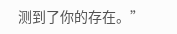测到了你的存在。”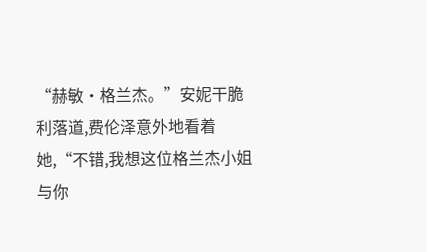“赫敏·格兰杰。”安妮干脆利落道,费伦泽意外地看着她,“不错,我想这位格兰杰小姐与你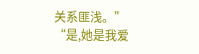关系匪浅。”
“是,她是我爱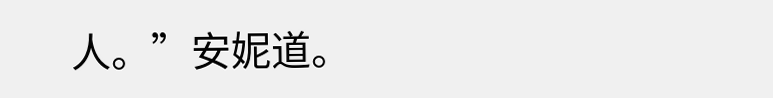人。”安妮道。